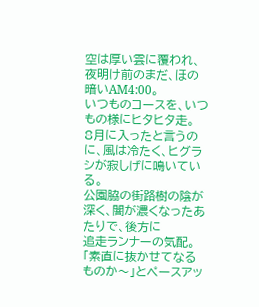空は厚い雲に覆われ、夜明け前のまだ、ほの暗いAM4:00。
いつものコースを、いつもの様にヒタヒタ走。
8月に入ったと言うのに、風は冷たく、ヒグラシが寂しげに鳴いている。
公園脇の街路樹の陰が深く、闇が濃くなったあたりで、後方に
追走ランナーの気配。
「素直に抜かせてなるものか〜」とペースアッ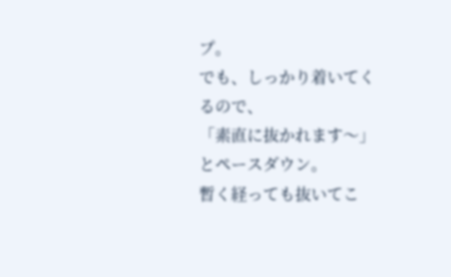プ。
でも、しっかり着いてくるので、
「素直に抜かれます〜」とペースダウン。
暫く経っても抜いてこ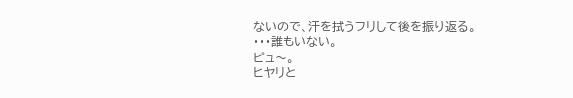ないので、汗を拭うフリして後を振り返る。
・・・誰もいない。
ピュ〜。
ヒヤリと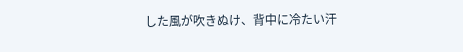した風が吹きぬけ、背中に冷たい汗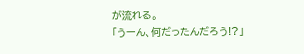が流れる。
「うーん、何だったんだろう!?」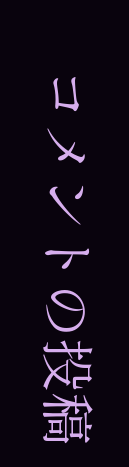コメントの投稿